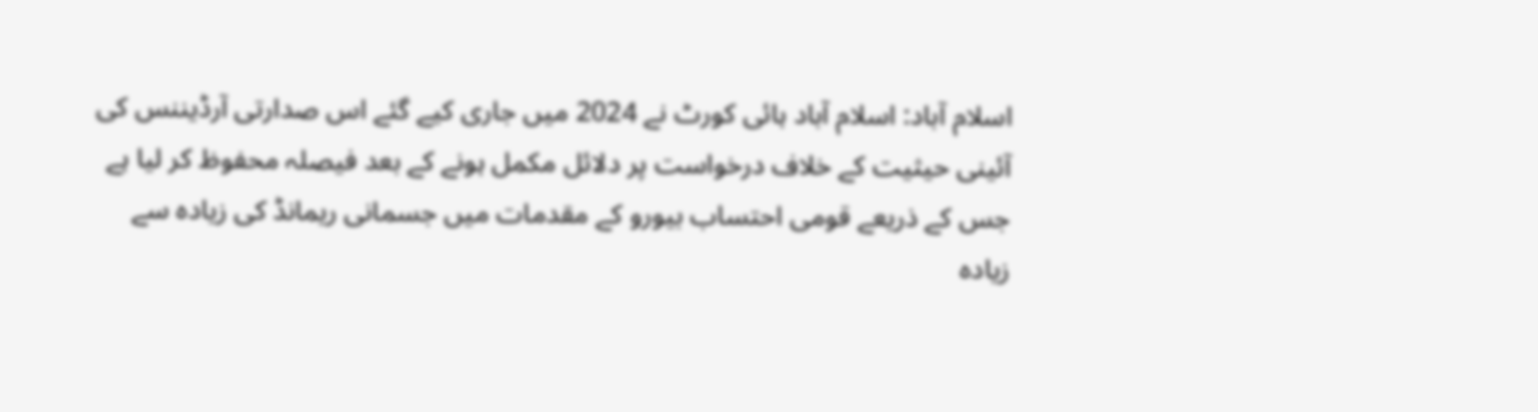اسلام آباد: اسلام آباد ہائی کورٹ نے 2024 میں جاری کیے گئے اس صدارتی آرڈیننس کی آئینی حیثیت کے خلاف درخواست پر دلائل مکمل ہونے کے بعد فیصلہ محفوظ کر لیا ہے جس کے ذریعے قومی احتساب بیورو کے مقدمات میں جسمانی ریمانڈ کی زیادہ سے زیادہ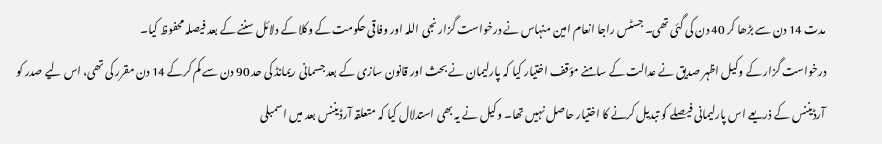مدت 14 دن سے بڑھا کر 40 دن کی گئی تھی۔ جسٹس راجا انعام امین منہاس نے درخواست گزار نجی اللہ اور وفاقی حکومت کے وکلا کے دلائل سننے کے بعد فیصلہ محفوظ کیا۔
درخواست گزار کے وکیل اظہر صدیق نے عدالت کے سامنے مؤقف اختیار کیا کہ پارلیمان نے بحث اور قانون سازی کے بعد جسمانی ریمانڈ کی حد 90 دن سے کم کرکے 14 دن مقرر کی تھی، اس لیے صدر کو آرڈیننس کے ذریعے اس پارلیمانی فیصلے کو تبدیل کرنے کا اختیار حاصل نہیں تھا۔ وکیل نے یہ بھی استدلال کیا کہ متعلقہ آرڈیننس بعد میں اسمبلی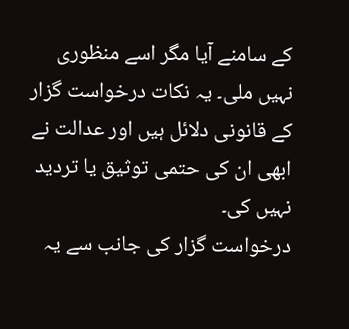کے سامنے آیا مگر اسے منظوری نہیں ملی۔ یہ نکات درخواست گزار کے قانونی دلائل ہیں اور عدالت نے ابھی ان کی حتمی توثیق یا تردید نہیں کی۔
درخواست گزار کی جانب سے یہ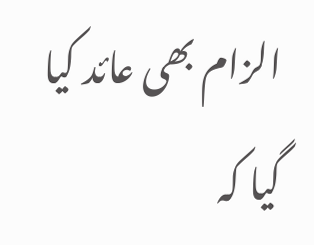الزام بھی عائد کیا گیا کہ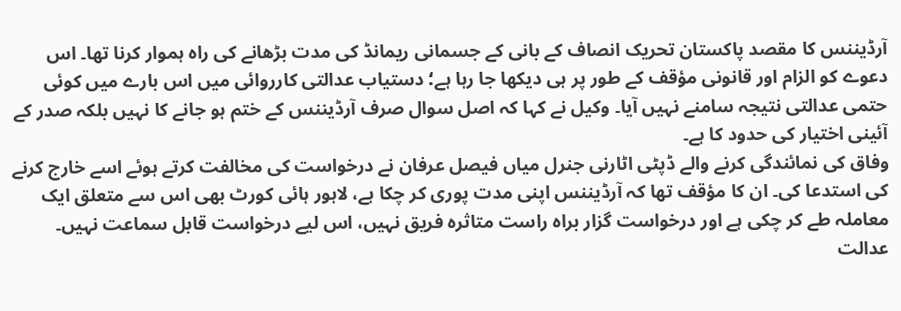آرڈیننس کا مقصد پاکستان تحریک انصاف کے بانی کے جسمانی ریمانڈ کی مدت بڑھانے کی راہ ہموار کرنا تھا۔ اس دعوے کو الزام اور قانونی مؤقف کے طور پر ہی دیکھا جا رہا ہے؛ دستیاب عدالتی کارروائی میں اس بارے میں کوئی حتمی عدالتی نتیجہ سامنے نہیں آیا۔ وکیل نے کہا کہ اصل سوال صرف آرڈیننس کے ختم ہو جانے کا نہیں بلکہ صدر کے آئینی اختیار کی حدود کا ہے۔
وفاق کی نمائندگی کرنے والے ڈپٹی اٹارنی جنرل میاں فیصل عرفان نے درخواست کی مخالفت کرتے ہوئے اسے خارج کرنے کی استدعا کی۔ ان کا مؤقف تھا کہ آرڈیننس اپنی مدت پوری کر چکا ہے، لاہور ہائی کورٹ بھی اس سے متعلق ایک معاملہ طے کر چکی ہے اور درخواست گزار براہ راست متاثرہ فریق نہیں، اس لیے درخواست قابل سماعت نہیں۔
عدالت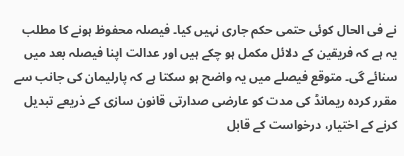نے فی الحال کوئی حتمی حکم جاری نہیں کیا۔ فیصلہ محفوظ ہونے کا مطلب یہ ہے کہ فریقین کے دلائل مکمل ہو چکے ہیں اور عدالت اپنا فیصلہ بعد میں سنائے گی۔ متوقع فیصلے میں یہ واضح ہو سکتا ہے کہ پارلیمان کی جانب سے مقرر کردہ ریمانڈ کی مدت کو عارضی صدارتی قانون سازی کے ذریعے تبدیل کرنے کے اختیار، درخواست کے قابل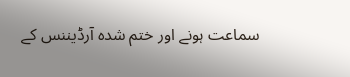سماعت ہونے اور ختم شدہ آرڈیننس کے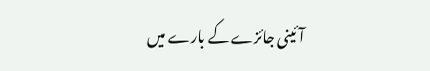آئینی جائزے کے بارے میں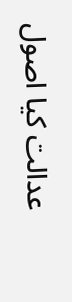عدالت کیا اصول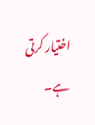اختیار کرتی ہے۔